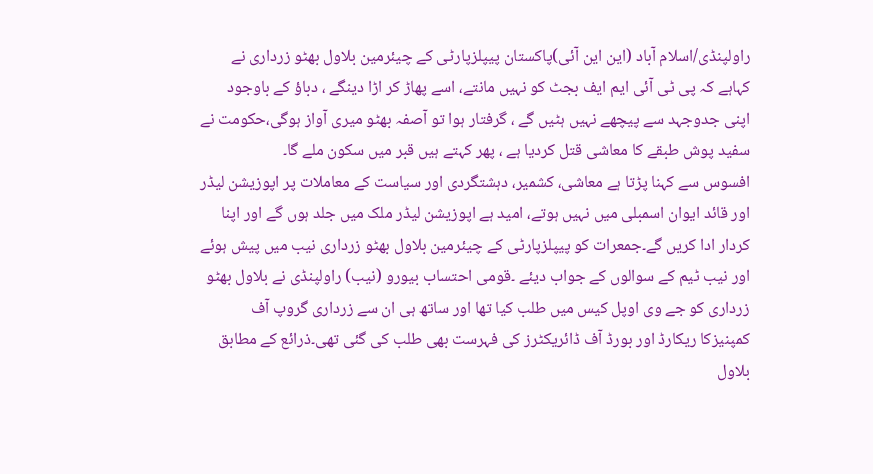راولپنڈی/اسلام آباد (این این آئی)پاکستان پیپلزپارٹی کے چیئرمین بلاول بھٹو زرداری نے کہاہے کہ پی ٹی آئی ایم ایف بجٹ کو نہیں مانتے، اسے پھاڑ کر اڑا دینگے ، دباؤ کے باوجود اپنی جدوجہد سے پیچھے نہیں ہٹیں گے ، گرفتار ہوا تو آصفہ بھٹو میری آواز ہوگی،حکومت نے سفید پوش طبقے کا معاشی قتل کردیا ہے ، پھر کہتے ہیں قبر میں سکون ملے گا۔
افسوس سے کہنا پڑتا ہے معاشی، کشمیر، دہشتگردی اور سیاست کے معاملات پر اپوزیشن لیڈر اور قائد ایوان اسمبلی میں نہیں ہوتے، امید ہے اپوزیشن لیڈر ملک میں جلد ہوں گے اور اپنا کردار ادا کریں گے۔جمعرات کو پیپلزپارٹی کے چیئرمین بلاول بھٹو زرداری نیب میں پیش ہوئے اور نیب ٹیم کے سوالوں کے جواب دیئے ۔قومی احتساب بیورو (نیب) راولپنڈی نے بلاول بھٹو زرداری کو جے وی اوپل کیس میں طلب کیا تھا اور ساتھ ہی ان سے زرداری گروپ آف کمپنیزکا ریکارڈ اور بورڈ آف ڈائریکٹرز کی فہرست بھی طلب کی گئی تھی۔ذرائع کے مطابق بلاول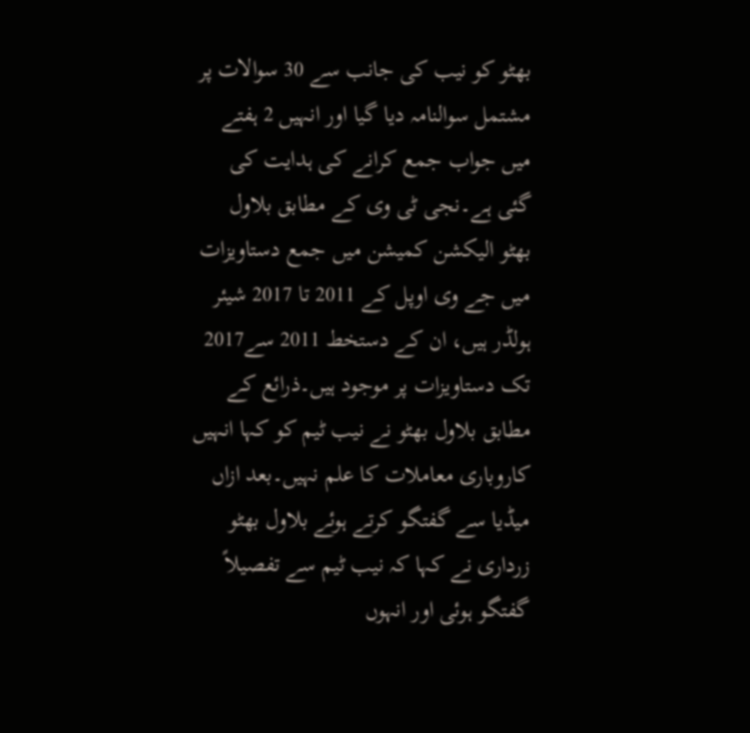بھٹو کو نیب کی جانب سے 30 سوالات پر مشتمل سوالنامہ دیا گیا اور انہیں 2 ہفتے میں جواب جمع کرانے کی ہدایت کی گئی ہے۔نجی ٹی وی کے مطابق بلاول بھٹو الیکشن کمیشن میں جمع دستاویزات میں جے وی اوپل کے 2011 تا 2017 شیئر ہولڈر ہیں، ان کے دستخط 2011 سے2017 تک دستاویزات پر موجود ہیں۔ذرائع کے مطابق بلاول بھٹو نے نیب ٹیم کو کہا انہیں کاروباری معاملات کا علم نہیں۔بعد ازاں میڈیا سے گفتگو کرتے ہوئے بلاول بھٹو زرداری نے کہا کہ نیب ٹیم سے تفصیلاً گفتگو ہوئی اور انہوں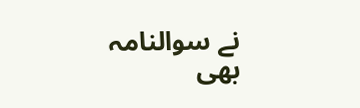نے سوالنامہ بھی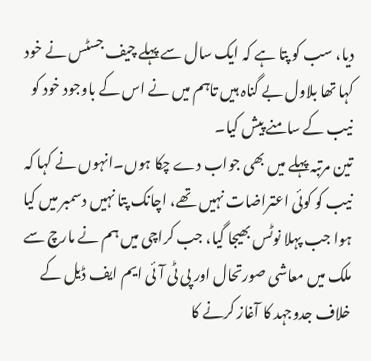دیا، سب کو پتا ہے کہ ایک سال سے پہلے چیف جسٹس نے خود کہا تھا بلاول بے گناہ ہیں تاہم میں نے اس کے باوجود خود کو نیب کے سامنے پیش کیا۔
تین مرتبہ پہلے میں بھی جواب دے چکا ہوں۔انہوں نے کہا کہ نیب کو کوئی اعتراضات نہیں تھے، اچانک پتا نہیں دسمبر میں کیا ہوا جب پہلا نوٹس بھیجا گیا، جب کراچی میں ہم نے مارچ سے ملک میں معاشی صورتحال اور پی ٹی آئی ایم ایف ڈیل کے خلاف جدوجہد کا آغاز کرنے کا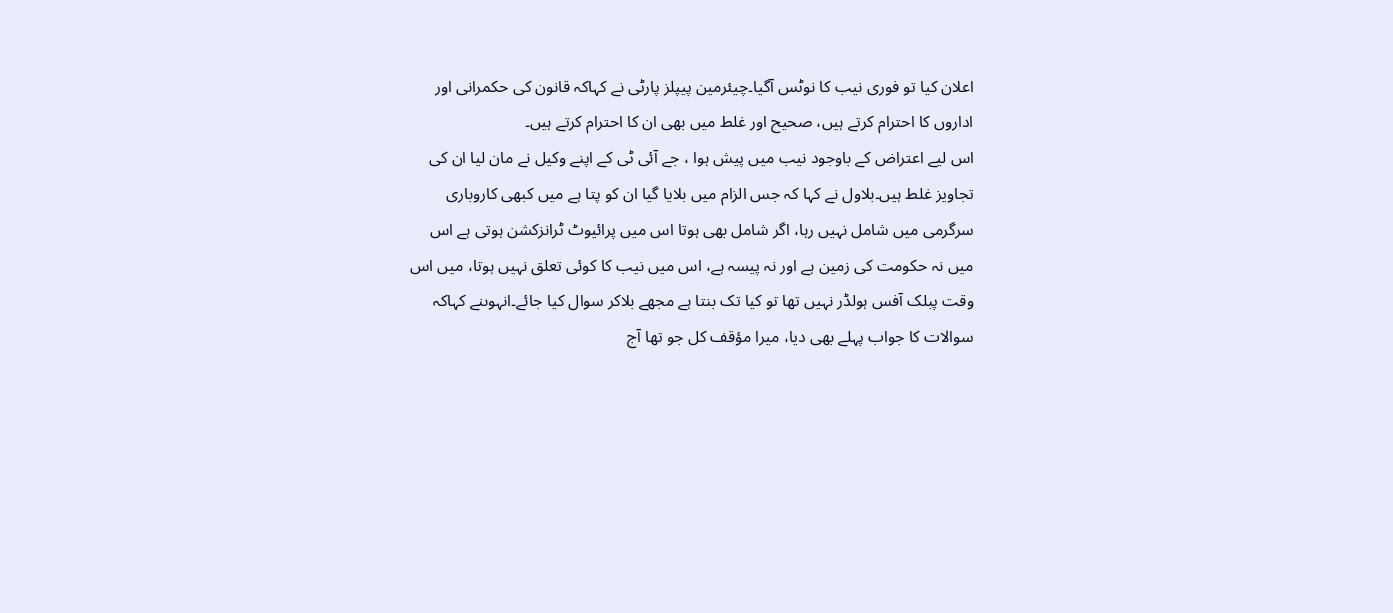اعلان کیا تو فوری نیب کا نوٹس آگیا۔چیئرمین پیپلز پارٹی نے کہاکہ قانون کی حکمرانی اور اداروں کا احترام کرتے ہیں، صحیح اور غلط میں بھی ان کا احترام کرتے ہیں۔
اس لیے اعتراض کے باوجود نیب میں پیش ہوا ، جے آئی ٹی کے اپنے وکیل نے مان لیا ان کی تجاویز غلط ہیں۔بلاول نے کہا کہ جس الزام میں بلایا گیا ان کو پتا ہے میں کبھی کاروباری سرگرمی میں شامل نہیں رہا، اگر شامل بھی ہوتا اس میں پرائیوٹ ٹرانزکشن ہوتی ہے اس میں نہ حکومت کی زمین ہے اور نہ پیسہ ہے، اس میں نیب کا کوئی تعلق نہیں ہوتا، میں اس وقت پبلک آفس ہولڈر نہیں تھا تو کیا تک بنتا ہے مجھے بلاکر سوال کیا جائے۔انہوںنے کہاکہ سوالات کا جواب پہلے بھی دیا، میرا مؤقف کل جو تھا آج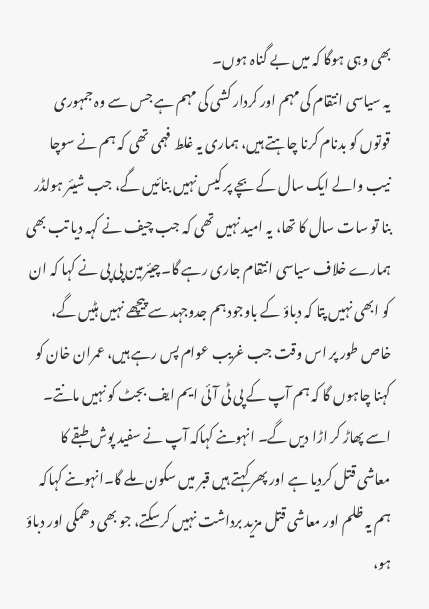بھی وہی ہوگا کہ میں بے گناہ ہوں۔
یہ سیاسی انتقام کی مہم اور کردار کشی کی مہم ہے جس سے وہ جمہوری قوتوں کو بدنام کرنا چاہتے ہیں، ہماری یہ غلط فہمی تھی کہ ہم نے سوچا نیب والے ایک سال کے بچے پر کیس نہیں بنائیں گے، جب شیئر ہولڈر بنا تو سات سال کا تھا، یہ امید نہیں تھی کہ جب چیف نے کہہ دیا تب بھی ہمارے خلاف سیاسی انتقام جاری رہے گا۔چیئرمین پی پی نے کہا کہ ان کو ابھی نہیں پتا کہ دباؤ کے باوجود ہم جدوجہد سے پیچھے نہیں ہٹیں گے، خاص طور پر اس وقت جب غریب عوام پس رہے ہیں، عمران خان کو کہنا چاہوں گا کہ ہم آپ کے پی ٹی آئی ایم ایف بجٹ کو نہیں مانتے۔
اسے پھاڑ کر اڑا دیں گے۔ انہوںنے کہاکہ آپ نے سفید پوش طبقے کا معاشی قتل کردیا ہے اور پھر کہتے ہیں قبر میں سکون ملے گا۔انہوںنے کہاکہ ہم یہ ظلم اور معاشی قتل مزید برداشت نہیں کرسکتے، جو بھی دھمکی اور دباؤ ہو،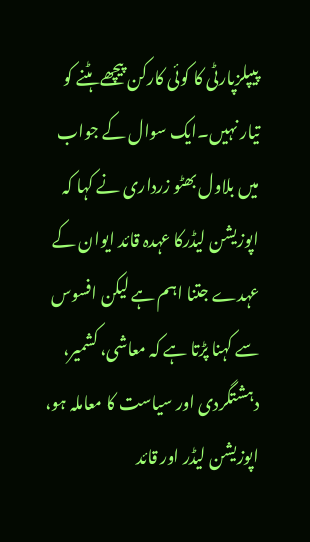پیپلزپارٹی کا کوئی کارکن پیچھے ہٹنے کو تیار نہیں۔ایک سوال کے جواب میں بلاول بھٹو زرداری نے کہا کہ اپوزیشن لیڈرکا عہدہ قائد ایوان کے عہدے جتنا اہم ہے لیکن افسوس سے کہنا پڑتا ہے کہ معاشی، کشمیر، دہشتگردی اور سیاست کا معاملہ ہو، اپوزیشن لیڈر اور قائد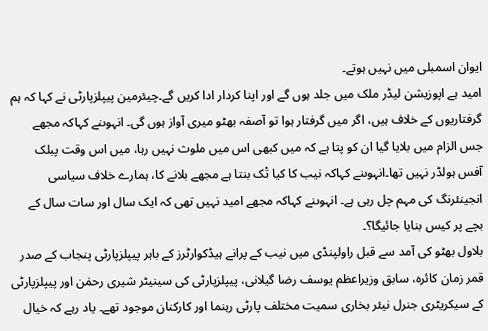ایوان اسمبلی میں نہیں ہوتے۔
امید ہے اپوزیشن لیڈر ملک میں جلد ہوں گے اور اپنا کردار ادا کریں گے۔چیئرمین پیپلزپارٹی نے کہا کہ ہم گرفتاریوں کے خلاف ہیں، اگر میں گرفتار ہوا تو آصفہ بھٹو میری آواز ہوں گی۔ انہوںنے کہاکہ مجھے جس الزام میں بلایا گیا ان کو پتا ہے کہ میں کبھی اس میں ملوث نہیں رہا، میں اس وقت پبلک آفس ہولڈر نہیں تھا۔انہوںنے کہاکہ نیب کا کیا تْک بنتا ہے مجھے بلانے کا، ہمارے خلاف سیاسی انجینئرنگ کی مہم چل رہی ہے۔ انہوںنے کہاکہ مجھے امید نہیں تھی کہ ایک سال اور سات سال کے بچے پر کیس بنایا جائیگا؟۔
بلاول بھٹو کی آمد سے قبل راولپنڈی میں نیب کے پرانے ہیڈکوارٹرز کے باہر پیپلزپارٹی پنجاب کے صدر قمر زمان کائرہ، سابق وزیراعظم یوسف رضا گیلانی، پیپلزپارٹی کی سینیٹر شیری رحمٰن اور پیپلزپارٹی کے سیکریٹری جنرل نیئر بخاری سمیت مختلف پارٹی رہنما اور کارکنان موجود تھے۔ یاد رہے کہ خیال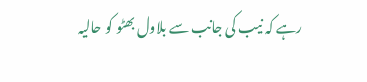رہے کہ نیب کی جانب سے بلاول بھٹو کو حالیہ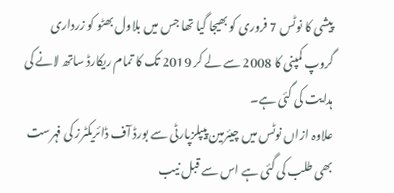پیشی کا نوٹس 7 فروری کو بھیجا گیا تھا جس میں بلاول بھٹو کو زرداری گروپ کمپنی کا 2008 سے لے کر 2019 تک کا تمام ریکارڈ ساتھ لانے کی ہدایت کی گئی ہے۔
علاوہ ازاں نوٹس میں چیئرمین پیپلزپارٹی سے بورڈ آف ڈائریکٹرز کی فہرست بھی طلب کی گئی ہے اس سے قبل نیب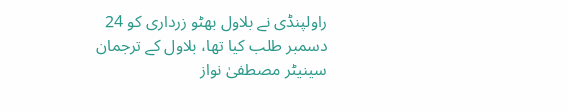راولپنڈی نے بلاول بھٹو زرداری کو 24 دسمبر طلب کیا تھا، بلاول کے ترجمان سینیٹر مصطفیٰ نواز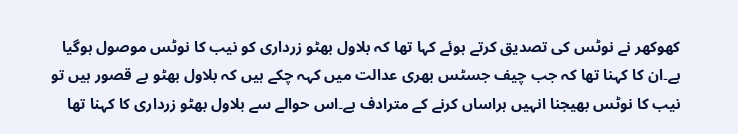کھوکھر نے نوٹس کی تصدیق کرتے ہوئے کہا تھا کہ بلاول بھٹو زرداری کو نیب کا نوٹس موصول ہوگیا ہے۔ان کا کہنا تھا کہ جب چیف جسٹس بھری عدالت میں کہہ چکے ہیں کہ بلاول بھٹو بے قصور ہیں تو نیب کا نوٹس بھیجنا انہیں ہراساں کرنے کے مترادف ہے۔اس حوالے سے بلاول بھٹو زرداری کا کہنا تھا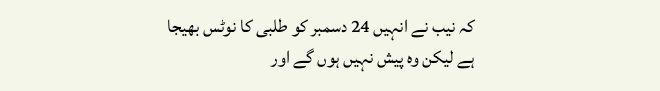کہ نیب نے انہیں 24 دسمبر کو طلبی کا نوٹس بھیجا ہے لیکن وہ پیش نہیں ہوں گے اور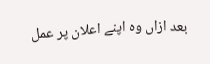بعد ازاں وہ اپنے اعلان پر عمل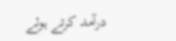درآمد کرتے ہوئے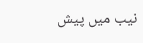نیب میں پیش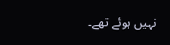نہیں ہوئے تھے۔